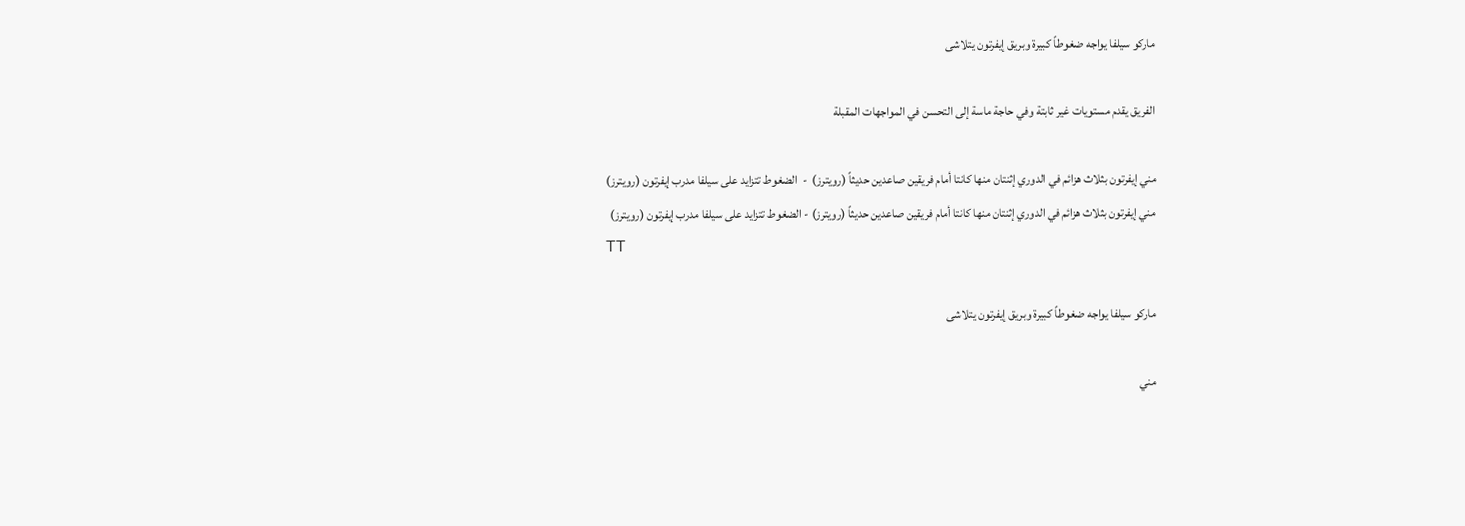ماركو سيلفا يواجه ضغوطاً كبيرة وبريق إيفرتون يتلاشى

الفريق يقدم مستويات غير ثابتة وفي حاجة ماسة إلى التحسن في المواجهات المقبلة

مني إيفرتون بثلاث هزائم في الدوري إثنتان منها كانتا أمام فريقين صاعدين حديثاً (رويترز)  -  الضغوط تتزايد على سيلفا مدرب إيفرتون (رويترز)
مني إيفرتون بثلاث هزائم في الدوري إثنتان منها كانتا أمام فريقين صاعدين حديثاً (رويترز) - الضغوط تتزايد على سيلفا مدرب إيفرتون (رويترز)
TT

ماركو سيلفا يواجه ضغوطاً كبيرة وبريق إيفرتون يتلاشى

مني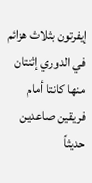إيفرتون بثلاث هزائم في الدوري إثنتان منها كانتا أمام فريقين صاعدين حديثاً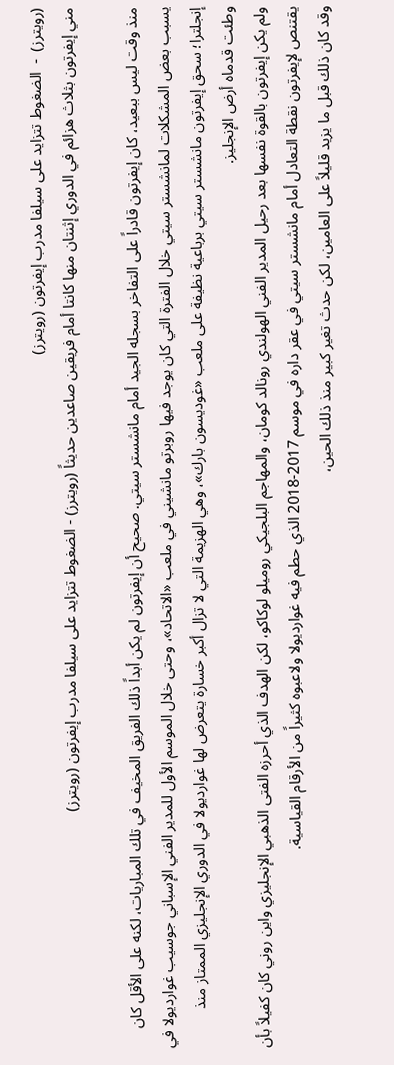(رويترز)  -  الضغوط تتزايد على سيلفا مدرب إيفرتون (رويترز)
مني إيفرتون بثلاث هزائم في الدوري إثنتان منها كانتا أمام فريقين صاعدين حديثاً (رويترز) - الضغوط تتزايد على سيلفا مدرب إيفرتون (رويترز)

منذ وقت ليس ببعيد، كان إيفرتون قادراً على التفاخر بسجله الجيد أمام مانشستر سيتي. صحيح أن إيفرتون لم يكن أبداً ذلك الفريق المخيف في تلك المباريات، لكنه على الأقل كان يسبب بعض المشكلات لمانشستر سيتي خلال الفترة التي كان يوجد فيها روبرتو مانشيني في ملعب «الاتحاد»، وحتى خلال الموسم الأول للمدير الفني الإسباني جوسيب غوارديولا في إنجلترا؛ سحق إيفرتون مانشستر سيتي برباعية نظيفة على ملعب «غوديسون بارك»، وهي الهزيمة التي لا تزال أكبر خسارة يتعرض لها غوارديولا في الدوري الإنجليزي الممتاز منذ وطئت قدماه أرض الإنجليز.
ولم يكن إيفرتون بالقوة نفسها بعد رحيل المدير الفني الهولندي رونالد كومان، والمهاجم البلجيكي روميلو لوكاكو، لكن الهدف الذي أحرزه الفتى الذهبي الإنجليزي واين روني كان كفيلاً بأن يقتنص لإيفرتون نقطة التعادل أمام مانشستر سيتي في عقر داره في موسم 2017-2018 الذي حطم فيه غوارديولا ولاعبوه كثيراً من الأرقام القياسية.
وقد كان ذلك قبل ما يزيد قليلاً على العامين، لكن حدث تغير كبير منذ ذلك الحين،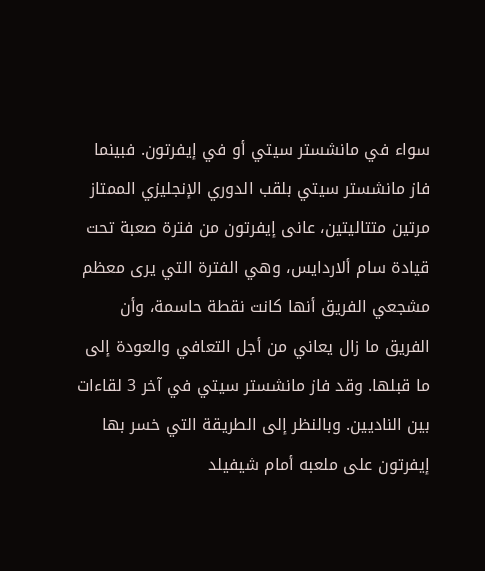سواء في مانشستر سيتي أو في إيفرتون. فبينما فاز مانشستر سيتي بلقب الدوري الإنجليزي الممتاز مرتين متتاليتين، عانى إيفرتون من فترة صعبة تحت قيادة سام ألاردايس، وهي الفترة التي يرى معظم مشجعي الفريق أنها كانت نقطة حاسمة، وأن الفريق ما زال يعاني من أجل التعافي والعودة إلى ما قبلها. وقد فاز مانشستر سيتي في آخر 3 لقاءات بين الناديين. وبالنظر إلى الطريقة التي خسر بها إيفرتون على ملعبه أمام شيفيلد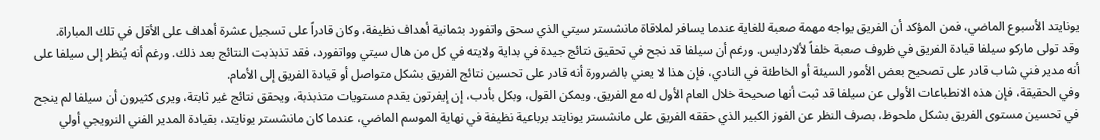يونايتد الأسبوع الماضي، فمن المؤكد أن الفريق يواجه مهمة صعبة للغاية عندما يسافر لملاقاة مانشستر سيتي الذي سحق واتفورد بثمانية أهداف نظيفة، وكان قادراً على تسجيل عشرة أهداف على الأقل في تلك المباراة.
وقد تولى ماركو سيلفا قيادة الفريق في ظروف صعبة خلفاً لألاردايس. ورغم أن سيلفا قد نجح في تحقيق نتائج جيدة في بداية ولايته في كل من هال سيتي وواتفورد، فقد تذبذبت النتائج بعد ذلك. ورغم أنه يُنظر إلى سيلفا على أنه مدير فني شاب قادر على تصحيح بعض الأمور السيئة أو الخاطئة في النادي، فإن هذا لا يعني بالضرورة أنه قادر على تحسين نتائج الفريق بشكل متواصل أو قيادة الفريق إلى الأمام.
وفي الحقيقة، فإن هذه الانطباعات الأولى عن سيلفا قد ثبت أنها صحيحة خلال العام الأول له مع الفريق. ويمكن القول، وبكل بأدب، إن إيفرتون يقدم مستويات متذبذبة، ويحقق نتائج غير ثابتة، ويرى كثيرون أن سيلفا لم ينجح في تحسين مستوى الفريق بشكل ملحوظ، بصرف النظر عن الفوز الكبير الذي حققه الفريق على مانشستر يونايتد برباعية نظيفة في نهاية الموسم الماضي، عندما كان مانشستر يونايتد، بقيادة المدير الفني النرويجي أولي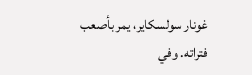غونار سولسكاير، يمر بأصعب فتراته. وفي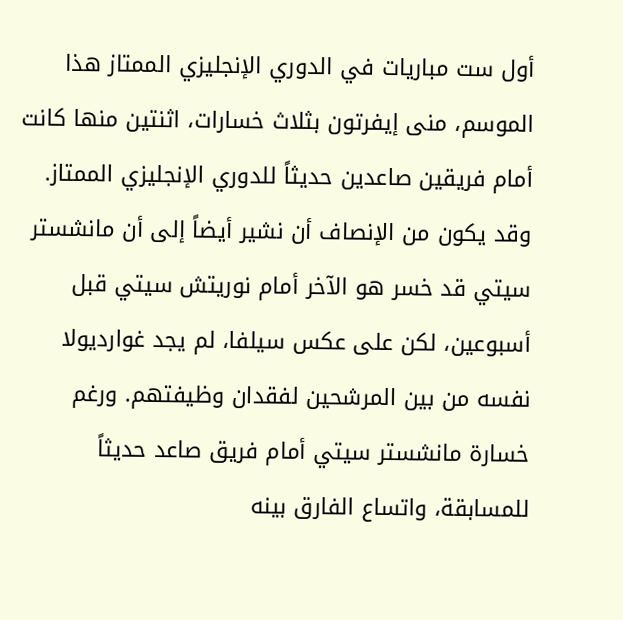أول ست مباريات في الدوري الإنجليزي الممتاز هذا الموسم، منى إيفرتون بثلاث خسارات، اثنتين منها كانت أمام فريقين صاعدين حديثاً للدوري الإنجليزي الممتاز.
وقد يكون من الإنصاف أن نشير أيضاً إلى أن مانشستر سيتي قد خسر هو الآخر أمام نوريتش سيتي قبل أسبوعين، لكن على عكس سيلفا، لم يجد غوارديولا نفسه من بين المرشحين لفقدان وظيفتهم. ورغم خسارة مانشستر سيتي أمام فريق صاعد حديثاً للمسابقة، واتساع الفارق بينه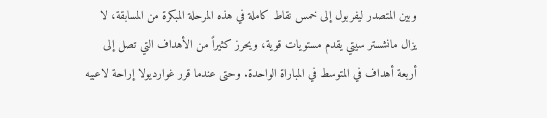وبين المتصدر ليفربول إلى خمس نقاط كاملة في هذه المرحلة المبكرة من المسابقة، لا يزال مانشستر سيتي يقدم مستويات قوية، ويحرز كثيراً من الأهداف التي تصل إلى أربعة أهداف في المتوسط في المباراة الواحدة. وحتى عندما قرر غوارديولا إراحة لاعبيه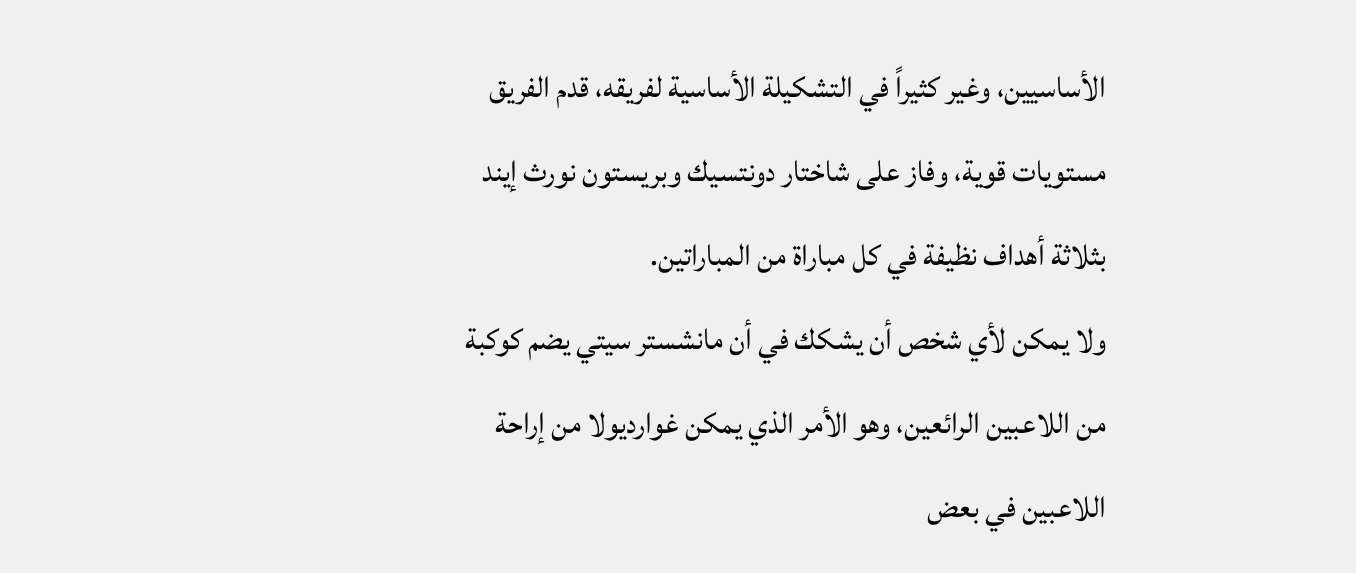الأساسيين، وغير كثيراً في التشكيلة الأساسية لفريقه، قدم الفريق مستويات قوية، وفاز على شاختار دونتسيك وبريستون نورث إيند بثلاثة أهداف نظيفة في كل مباراة من المباراتين.
ولا يمكن لأي شخص أن يشكك في أن مانشستر سيتي يضم كوكبة من اللاعبين الرائعين، وهو الأمر الذي يمكن غوارديولا من إراحة اللاعبين في بعض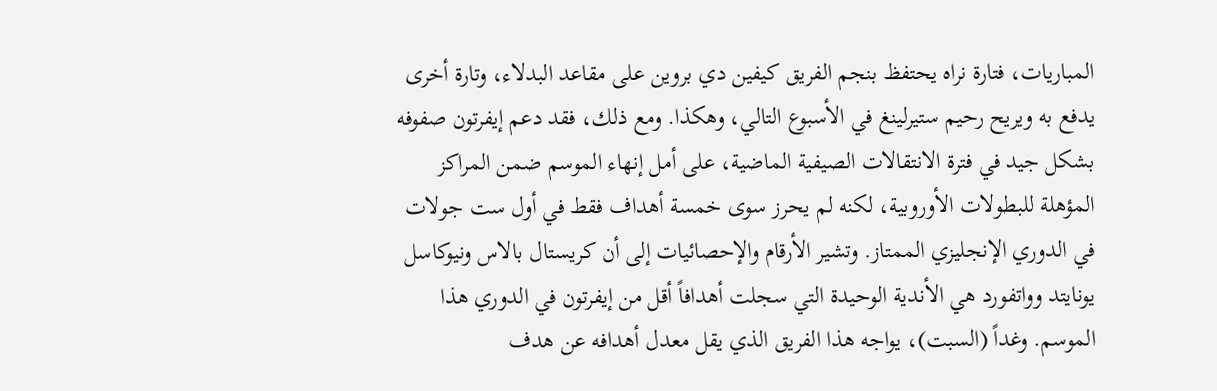المباريات، فتارة نراه يحتفظ بنجم الفريق كيفين دي بروين على مقاعد البدلاء، وتارة أخرى يدفع به ويريح رحيم ستيرلينغ في الأسبوع التالي، وهكذا. ومع ذلك، فقد دعم إيفرتون صفوفه بشكل جيد في فترة الانتقالات الصيفية الماضية، على أمل إنهاء الموسم ضمن المراكز المؤهلة للبطولات الأوروبية، لكنه لم يحرز سوى خمسة أهداف فقط في أول ست جولات في الدوري الإنجليزي الممتاز. وتشير الأرقام والإحصائيات إلى أن كريستال بالاس ونيوكاسل يونايتد وواتفورد هي الأندية الوحيدة التي سجلت أهدافاً أقل من إيفرتون في الدوري هذا الموسم. وغداً (السبت)، يواجه هذا الفريق الذي يقل معدل أهدافه عن هدف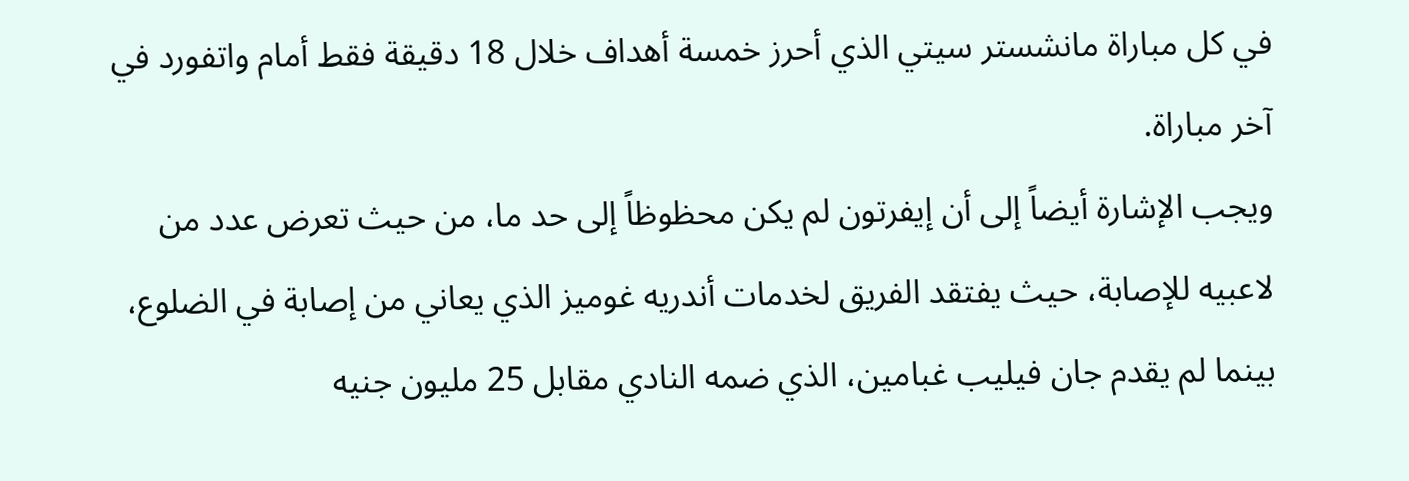في كل مباراة مانشستر سيتي الذي أحرز خمسة أهداف خلال 18 دقيقة فقط أمام واتفورد في آخر مباراة.
ويجب الإشارة أيضاً إلى أن إيفرتون لم يكن محظوظاً إلى حد ما، من حيث تعرض عدد من لاعبيه للإصابة، حيث يفتقد الفريق لخدمات أندريه غوميز الذي يعاني من إصابة في الضلوع، بينما لم يقدم جان فيليب غبامين، الذي ضمه النادي مقابل 25 مليون جنيه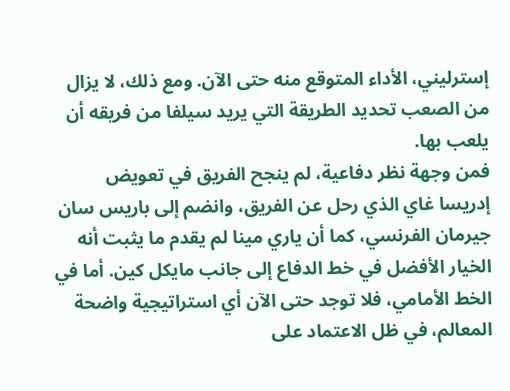إسترليني، الأداء المتوقع منه حتى الآن. ومع ذلك، لا يزال من الصعب تحديد الطريقة التي يريد سيلفا من فريقه أن يلعب بها.
فمن وجهة نظر دفاعية، لم ينجح الفريق في تعويض إدريسا غاي الذي رحل عن الفريق، وانضم إلى باريس سان جيرمان الفرنسي، كما أن ياري مينا لم يقدم ما يثبت أنه الخيار الأفضل في خط الدفاع إلى جانب مايكل كين. أما في الخط الأمامي، فلا توجد حتى الآن أي استراتيجية واضحة المعالم، في ظل الاعتماد على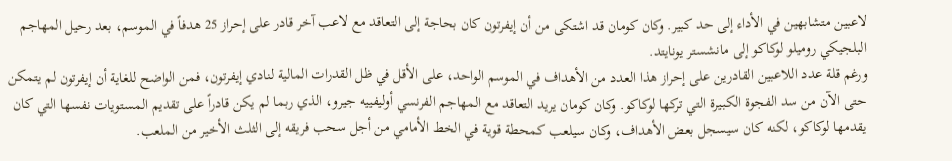لاعبين متشابهين في الأداء إلى حد كبير. وكان كومان قد اشتكى من أن إيفرتون كان بحاجة إلى التعاقد مع لاعب آخر قادر على إحراز 25 هدفاً في الموسم، بعد رحيل المهاجم البلجيكي روميلو لوكاكو إلى مانشستر يونايتد.
ورغم قلة عدد اللاعبين القادرين على إحراز هذا العدد من الأهداف في الموسم الواحد، على الأقل في ظل القدرات المالية لنادي إيفرتون، فمن الواضح للغاية أن إيفرتون لم يتمكن حتى الآن من سد الفجوة الكبيرة التي تركها لوكاكو. وكان كومان يريد التعاقد مع المهاجم الفرنسي أوليفييه جيرو، الذي ربما لم يكن قادراً على تقديم المستويات نفسها التي كان يقدمها لوكاكو، لكنه كان سيسجل بعض الأهداف، وكان سيلعب كمحطة قوية في الخط الأمامي من أجل سحب فريقه إلى الثلث الأخير من الملعب.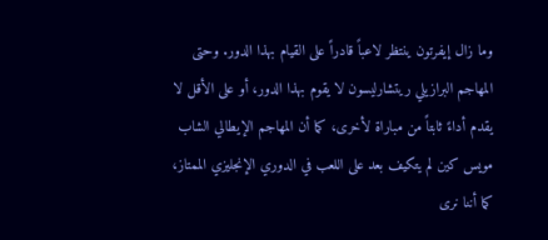وما زال إيفرتون ينتظر لاعباً قادراً على القيام بهذا الدور. وحتى المهاجم البرازيلي ريتشارليسون لا يقوم بهذا الدور، أو على الأقل لا يقدم أداءً ثابتاً من مباراة لأخرى، كما أن المهاجم الإيطالي الشاب مويس كين لم يتكيف بعد على اللعب في الدوري الإنجليزي الممتاز، كما أننا نرى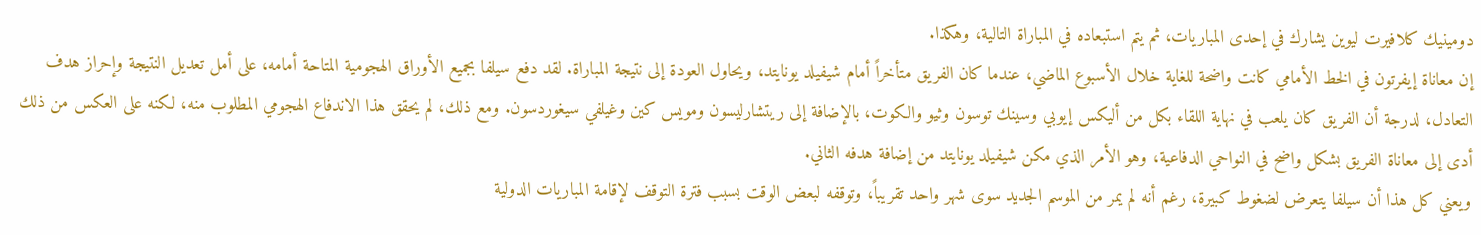دومينيك كلافيرت ليوين يشارك في إحدى المباريات، ثم يتم استبعاده في المباراة التالية، وهكذا.
إن معاناة إيفرتون في الخط الأمامي كانت واضحة للغاية خلال الأسبوع الماضي، عندما كان الفريق متأخراً أمام شيفيلد يونايتد، ويحاول العودة إلى نتيجة المباراة. لقد دفع سيلفا بجميع الأوراق الهجومية المتاحة أمامه، على أمل تعديل النتيجة وإحراز هدف التعادل، لدرجة أن الفريق كان يلعب في نهاية اللقاء بكل من أليكس إيوبي وسينك توسون وثيو والكوت، بالإضافة إلى ريتشارليسون ومويس كين وغيلفي سيغوردسون. ومع ذلك، لم يحقق هذا الاندفاع الهجومي المطلوب منه، لكنه على العكس من ذلك أدى إلى معاناة الفريق بشكل واضح في النواحي الدفاعية، وهو الأمر الذي مكن شيفيلد يونايتد من إضافة هدفه الثاني.
ويعني كل هذا أن سيلفا يتعرض لضغوط كبيرة، رغم أنه لم يمر من الموسم الجديد سوى شهر واحد تقريباً، وتوقفه لبعض الوقت بسبب فترة التوقف لإقامة المباريات الدولية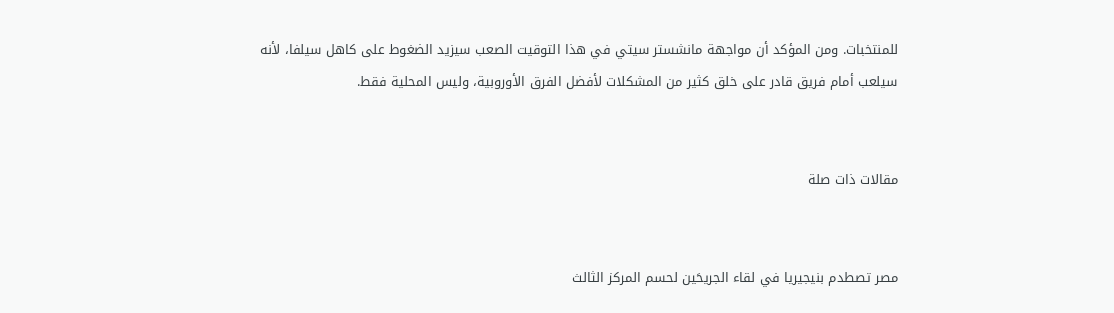للمنتخبات. ومن المؤكد أن مواجهة مانشستر سيتي في هذا التوقيت الصعب سيزيد الضغوط على كاهل سيلفا، لأنه سيلعب أمام فريق قادر على خلق كثير من المشكلات لأفضل الفرق الأوروبية، وليس المحلية فقط.


مقالات ذات صلة


مصر تصطدم بنيجيريا في لقاء الجريحَين لحسم المركز الثالث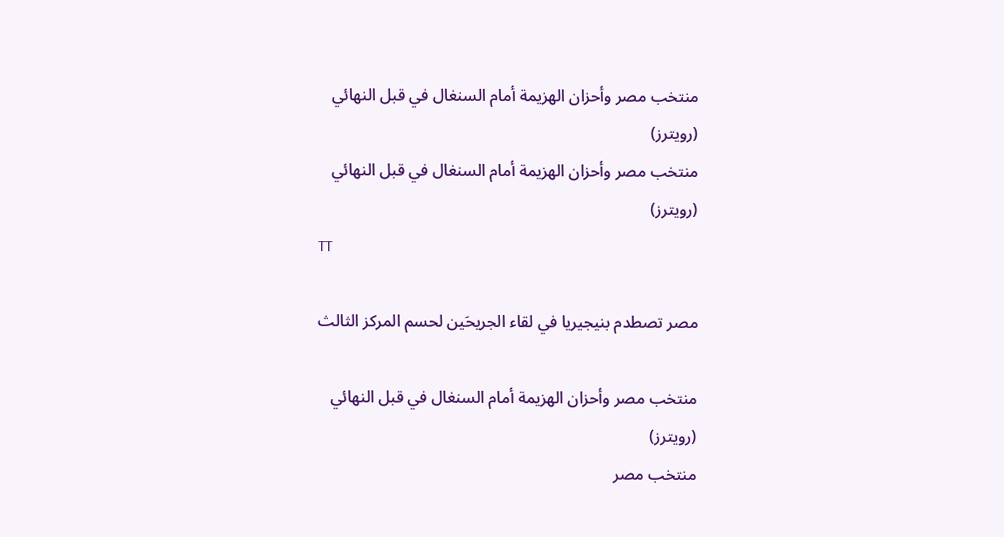منتخب مصر وأحزان الهزيمة أمام السنغال في قبل النهائي (رويترز)
منتخب مصر وأحزان الهزيمة أمام السنغال في قبل النهائي (رويترز)
TT

مصر تصطدم بنيجيريا في لقاء الجريحَين لحسم المركز الثالث

منتخب مصر وأحزان الهزيمة أمام السنغال في قبل النهائي (رويترز)
منتخب مصر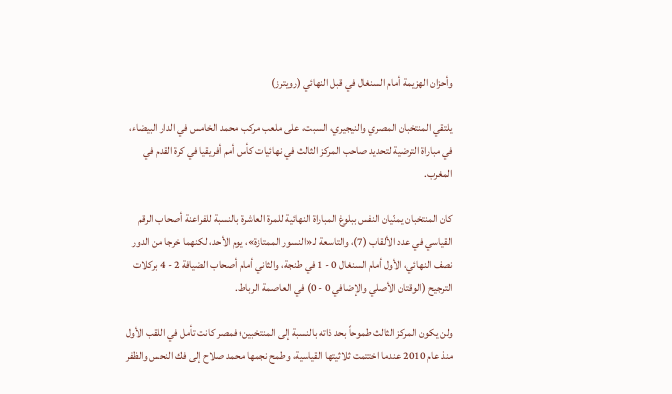وأحزان الهزيمة أمام السنغال في قبل النهائي (رويترز)

يلتقي المنتخبان المصري والنيجيري، السبت، على ملعب مركب محمد الخامس في الدار البيضاء، في مباراة الترضية لتحديد صاحب المركز الثالث في نهائيات كأس أمم أفريقيا في كرة القدم في المغرب.

كان المنتخبان يمنّيان النفس ببلوغ المباراة النهائية للمرة العاشرة بالنسبة للفراعنة أصحاب الرقم القياسي في عدد الألقاب (7)، والتاسعة لـ«النسور الممتازة»، يوم الأحد، لكنهما خرجا من الدور نصف النهائي، الأول أمام السنغال 0 - 1 في طنجة، والثاني أمام أصحاب الضيافة 2 - 4 بركلات الترجيح (الوقتان الأصلي والإضافي 0 - 0) في العاصمة الرباط.

ولن يكون المركز الثالث طموحاً بحد ذاته بالنسبة إلى المنتخبين؛ فمصر كانت تأمل في اللقب الأول منذ عام 2010 عندما اختتمت ثلاثيتها القياسية، وطمح نجمها محمد صلاح إلى فك النحس والظفر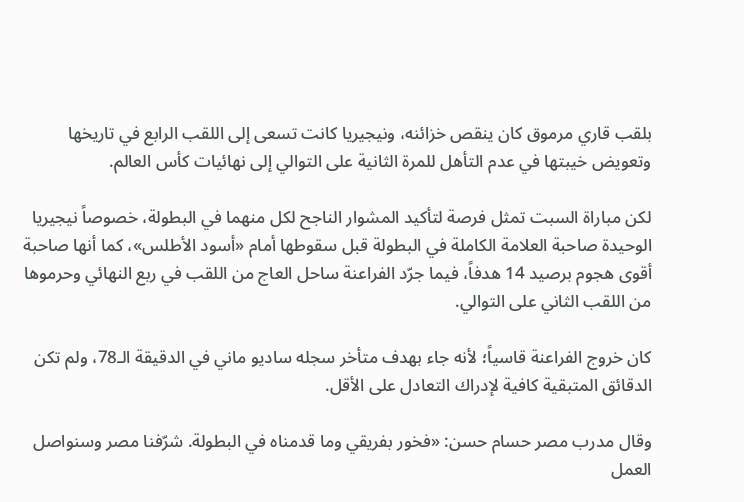بلقب قاري مرموق كان ينقص خزائنه، ونيجيريا كانت تسعى إلى اللقب الرابع في تاريخها وتعويض خيبتها في عدم التأهل للمرة الثانية على التوالي إلى نهائيات كأس العالم.

لكن مباراة السبت تمثل فرصة لتأكيد المشوار الناجح لكل منهما في البطولة، خصوصاً نيجيريا الوحيدة صاحبة العلامة الكاملة في البطولة قبل سقوطها أمام «أسود الأطلس»، كما أنها صاحبة أقوى هجوم برصيد 14 هدفاً، فيما جرّد الفراعنة ساحل العاج من اللقب في ربع النهائي وحرموها من اللقب الثاني على التوالي.

كان خروج الفراعنة قاسياً؛ لأنه جاء بهدف متأخر سجله ساديو ماني في الدقيقة الـ78، ولم تكن الدقائق المتبقية كافية لإدراك التعادل على الأقل.

وقال مدرب مصر حسام حسن: «فخور بفريقي وما قدمناه في البطولة. شرّفنا مصر وسنواصل العمل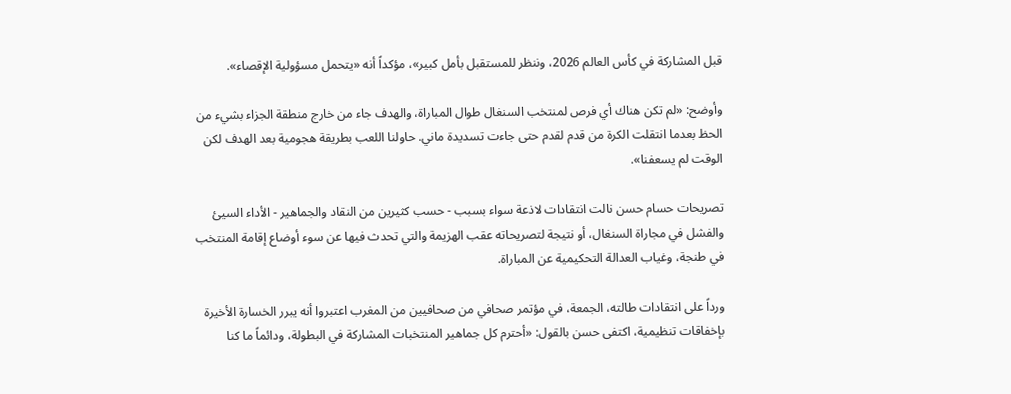قبل المشاركة في كأس العالم 2026، وننظر للمستقبل بأمل كبير»، مؤكداً أنه «يتحمل مسؤولية الإقصاء».

وأوضح: «لم تكن هناك أي فرص لمنتخب السنغال طوال المباراة، والهدف جاء من خارج منطقة الجزاء بشيء من الحظ بعدما انتقلت الكرة من قدم لقدم حتى جاءت تسديدة ماني. حاولنا اللعب بطريقة هجومية بعد الهدف لكن الوقت لم يسعفنا».

تصريحات حسام حسن نالت انتقادات لاذعة سواء بسبب - حسب كثيرين من النقاد والجماهير - الأداء السيئ والفشل في مجاراة السنغال، أو نتيجة لتصريحاته عقب الهزيمة والتي تحدث فيها عن سوء أوضاع إقامة المنتخب في طنجة، وغياب العدالة التحكيمية عن المباراة.

ورداً على انتقادات طالته، الجمعة، في مؤتمر صحافي من صحافيين من المغرب اعتبروا أنه يبرر الخسارة الأخيرة بإخفاقات تنظيمية، اكتفى حسن بالقول: «أحترم كل جماهير المنتخبات المشاركة في البطولة، ودائماً ما كنا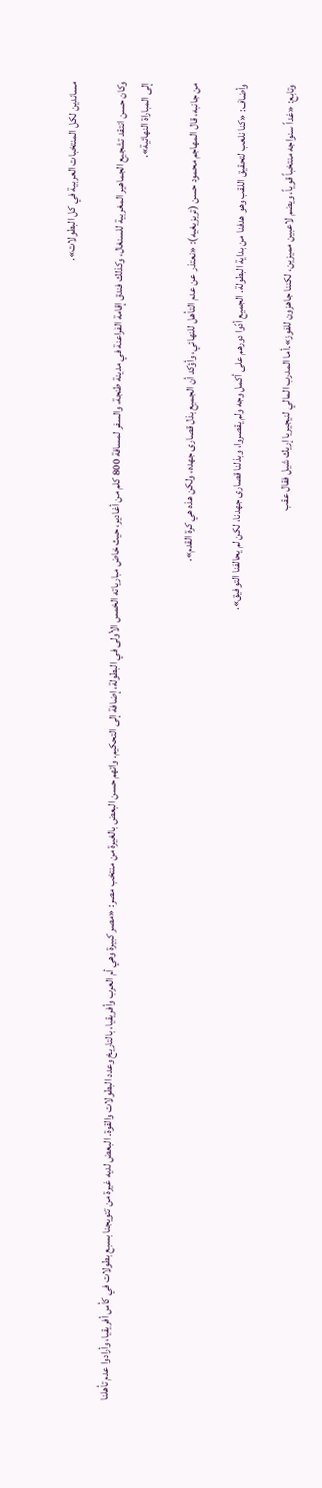مساندين لكل المنتخبات العربية في كل البطولات».

وكان حسن انتقد تشجيع الجماهير المغربية للسنغال، وكذلك فندق إقامة الفراعنة في مدينة طنجة، والسفر لمسافة 800 كلم من أغادير، حيث خاض مبارياته الخمس الأولى في البطولة، إضافة إلى التحكيم. واتهم حسن البعض بالغيرة من منتخب مصر: «مصر كبيرة وهي أم العرب وأفريقيا، بالتاريخ وعدد البطولات والقوة. البعض لديه غيرة من تتويجنا بسبع بطولات في كأس أفريقيا، وأرادوا عدم تأهلنا إلى المباراة النهائية».

من جانبه، قال المهاجم محمود حسن (تريزيغيه): «نعتذر عن عدم التأهل للنهائي، وأؤكد أن الجميع بذل قصارى جهده، ولكن هذه هي كرة القدم».

وأضاف: «كنا نلعب لتحقيق اللقب وهو هدفنا من بداية البطولة. الجميع أدّوا دورهم على أكمل وجه ولم يقصروا، وبذلنا قصارى جهدنا، لكن لم يحالفنا التوفيق».

وتابع: «غداً سنواجه منتخباً قوياً، ويضم لاعبين مميزين، لكننا جاهزون للفوز».أما المدرب المالي لنيجيريا إريك شيل فقال عقب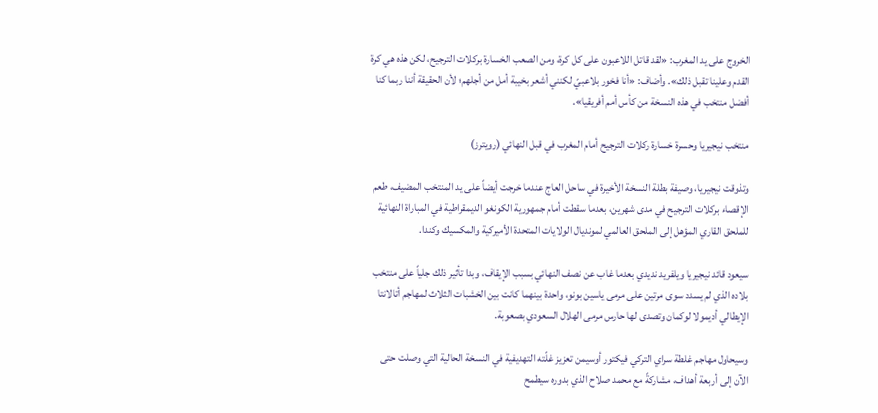الخروج على يد المغرب: «لقد قاتل اللاعبون على كل كرة، ومن الصعب الخسارة بركلات الترجيح، لكن هذه هي كرة القدم وعلينا تقبل ذلك». وأضاف: «أنا فخور بلاعبيّ لكنني أشعر بخيبة أمل من أجلهم؛ لأن الحقيقة أننا ربما كنا أفضل منتخب في هذه النسخة من كأس أمم أفريقيا».

منتخب نيجيريا وحسرة خسارة ركلات الترجيح أمام المغرب في قبل النهائي (رويترز)

وتذوقت نيجيريا، وصيفة بطلة النسخة الأخيرة في ساحل العاج عندما خرجت أيضاً على يد المنتخب المضيف، طعم الإقصاء بركلات الترجيح في مدى شهرين، بعدما سقطت أمام جمهورية الكونغو الديمقراطية في المباراة النهائية للملحق القاري المؤهل إلى الملحق العالمي لمونديال الولايات المتحدة الأميركية والمكسيك وكندا.

سيعود قائد نيجيريا ويلفريد نديدي بعدما غاب عن نصف النهائي بسبب الإيقاف، وبدا تأثير ذلك جلياً على منتخب بلاده الذي لم يسدد سوى مرتين على مرمى ياسين بونو، واحدة بينهما كانت بين الخشبات الثلاث لمهاجم أتالانتا الإيطالي أديمولا لوكمان وتصدى لها حارس مرمى الهلال السعودي بصعوبة.

وسيحاول مهاجم غلطة سراي التركي فيكتور أوسيمن تعزيز غلّته التهديفية في النسخة الحالية التي وصلت حتى الآن إلى أربعة أهداف، مشاركةً مع محمد صلاح الذي بدوره سيطمح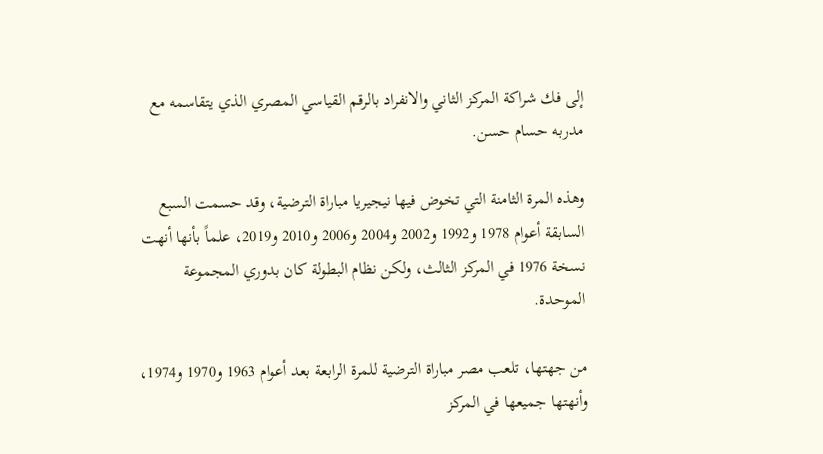إلى فك شراكة المركز الثاني والانفراد بالرقم القياسي المصري الذي يتقاسمه مع مدربه حسام حسن.

وهذه المرة الثامنة التي تخوض فيها نيجيريا مباراة الترضية، وقد حسمت السبع السابقة أعوام 1978 و1992 و2002 و2004 و2006 و2010 و2019، علماً بأنها أنهت نسخة 1976 في المركز الثالث، ولكن نظام البطولة كان بدوري المجموعة الموحدة.

من جهتها، تلعب مصر مباراة الترضية للمرة الرابعة بعد أعوام 1963 و1970 و1974، وأنهتها جميعها في المركز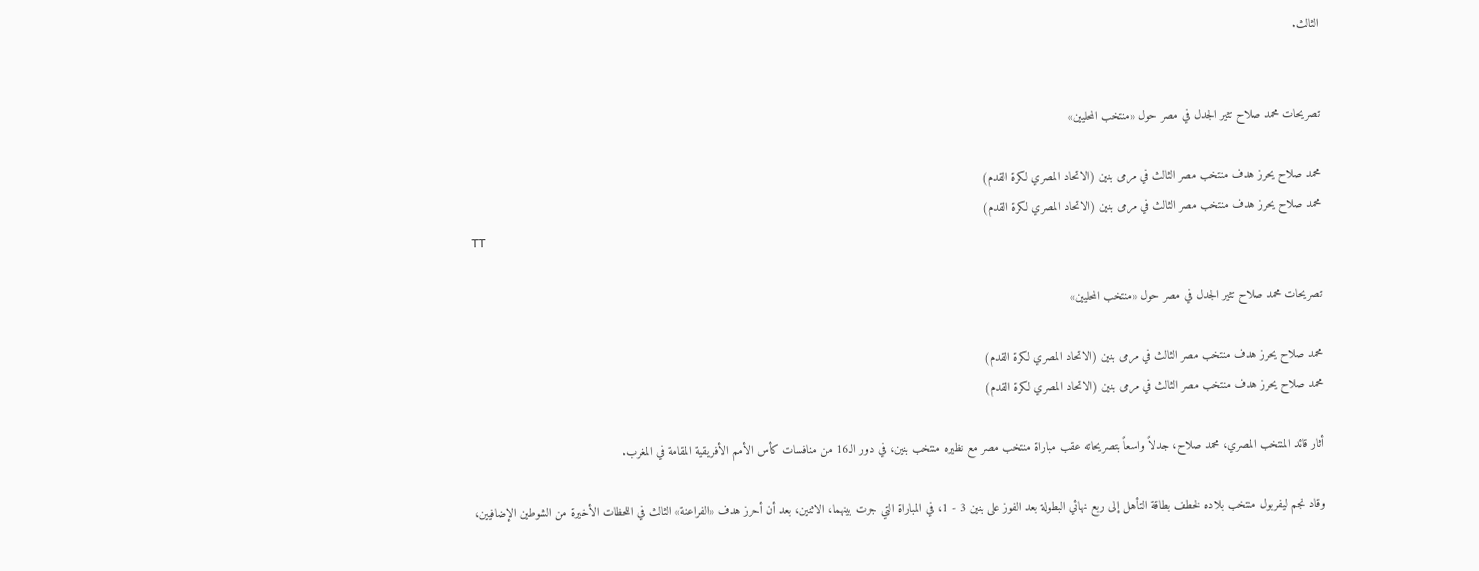الثالث.


تصريحات محمد صلاح تثير الجدل في مصر حول «منتخب المحليين»

محمد صلاح يحرز هدف منتخب مصر الثالث في مرمى بنين (الاتحاد المصري لكرة القدم)
محمد صلاح يحرز هدف منتخب مصر الثالث في مرمى بنين (الاتحاد المصري لكرة القدم)
TT

تصريحات محمد صلاح تثير الجدل في مصر حول «منتخب المحليين»

محمد صلاح يحرز هدف منتخب مصر الثالث في مرمى بنين (الاتحاد المصري لكرة القدم)
محمد صلاح يحرز هدف منتخب مصر الثالث في مرمى بنين (الاتحاد المصري لكرة القدم)

أثار قائد المنتخب المصري، محمد صلاح، جدلاً واسعاً بتصريحاته عقب مباراة منتخب مصر مع نظيره منتخب بنين، في دور الـ16 من منافسات كأس الأمم الأفريقية المقامة في المغرب.

وقاد نجم ليفربول منتخب بلاده لخطف بطاقة التأهل إلى ربع نهائي البطولة بعد الفوز على بنين 3 - 1، في المباراة التي جرت بينهما، الاثنين، بعد أن أحرز هدف «الفراعنة» الثالث في اللحظات الأخيرة من الشوطين الإضافيين،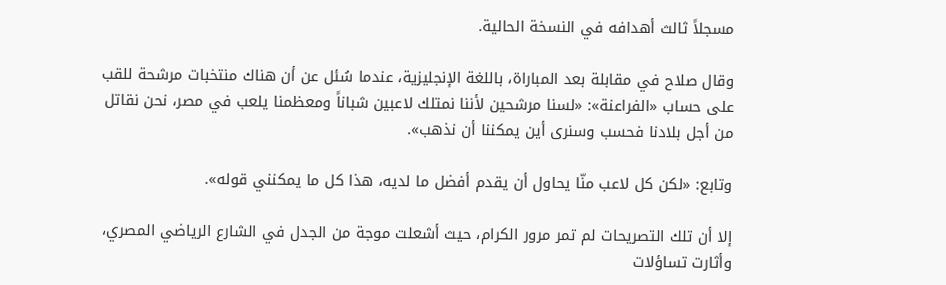مسجلاً ثالث أهدافه في النسخة الحالية.

وقال صلاح في مقابلة بعد المباراة، باللغة الإنجليزية، عندما سُئل عن أن هناك منتخبات مرشحة للقب على حساب «الفراعنة»: «لسنا مرشحين لأننا نمتلك لاعبين شباناً ومعظمنا يلعب في مصر، نحن نقاتل من أجل بلادنا فحسب وسنرى أين يمكننا أن نذهب».

وتابع: «لكن كل لاعب منّا يحاول أن يقدم أفضل ما لديه، هذا كل ما يمكنني قوله».

إلا أن تلك التصريحات لم تمر مرور الكرام، حيث أشعلت موجة من الجدل في الشارع الرياضي المصري، وأثارت تساؤلات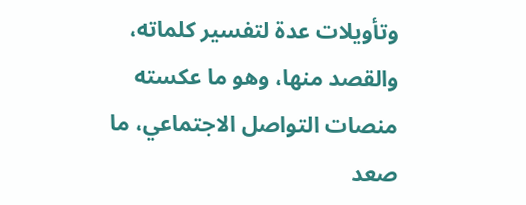وتأويلات عدة لتفسير كلماته، والقصد منها، وهو ما عكسته منصات التواصل الاجتماعي، ما صعد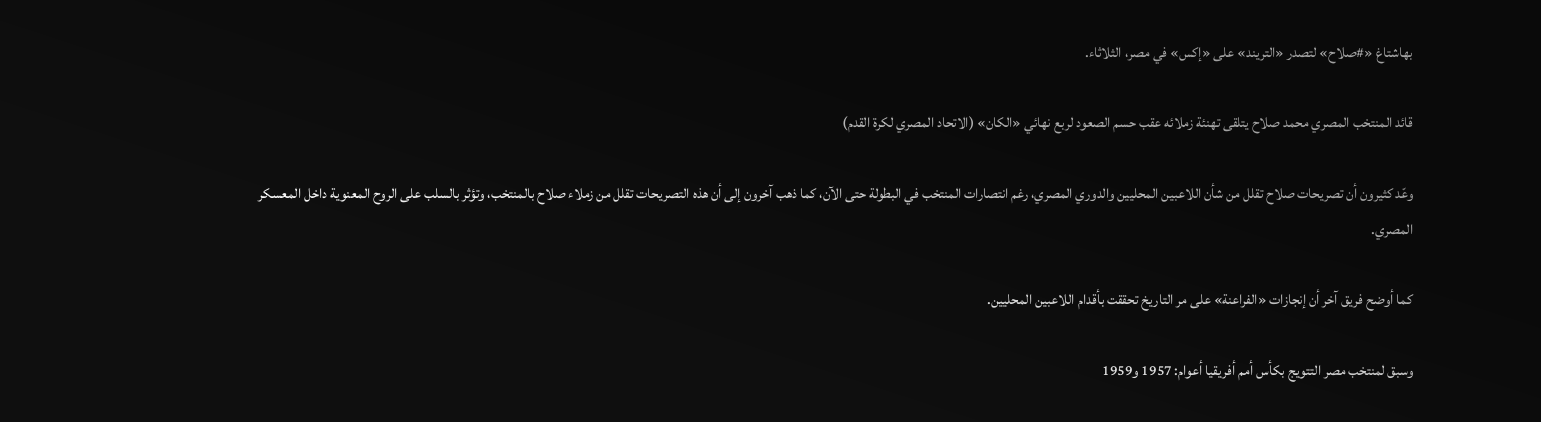بهاشتاغ «#صلاح» لتصدر «التريند» على «إكس» في مصر، الثلاثاء.

قائد المنتخب المصري محمد صلاح يتلقى تهنئة زملائه عقب حسم الصعود لربع نهائي «الكان» (الاتحاد المصري لكرة القدم)

وعّد كثيرون أن تصريحات صلاح تقلل من شأن اللاعبين المحليين والدوري المصري، رغم انتصارات المنتخب في البطولة حتى الآن، كما ذهب آخرون إلى أن هذه التصريحات تقلل من زملاء صلاح بالمنتخب، وتؤثر بالسلب على الروح المعنوية داخل المعسكر المصري.

كما أوضح فريق آخر أن إنجازات «الفراعنة» على مر التاريخ تحققت بأقدام اللاعبين المحليين.

وسبق لمنتخب مصر التتويج بكأس أمم أفريقيا أعوام: 1957 و1959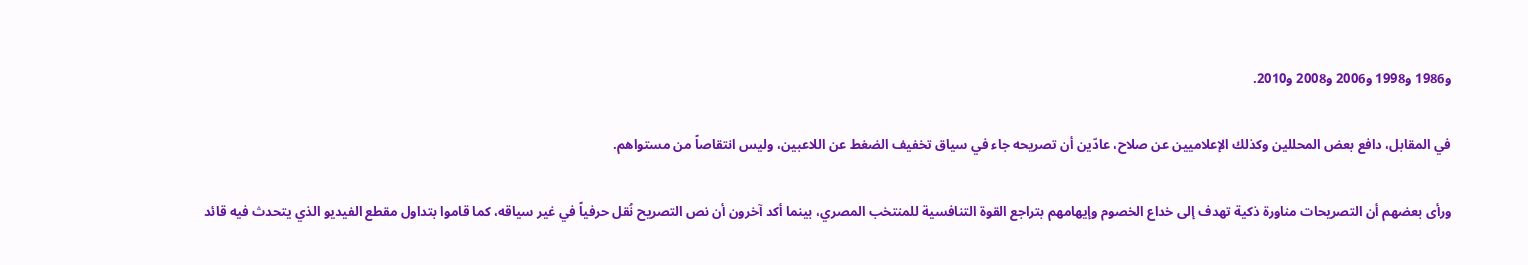و1986 و1998 و2006 و2008 و2010.

في المقابل، دافع بعض المحللين وكذلك الإعلاميين عن صلاح، عادّين أن تصريحه جاء في سياق تخفيف الضغط عن اللاعبين، وليس انتقاصاً من مستواهم.

ورأى بعضهم أن التصريحات مناورة ذكية تهدف إلى خداع الخصوم وإيهامهم بتراجع القوة التنافسية للمنتخب المصري، بينما أكد آخرون أن نص التصريح نُقل حرفياً في غير سياقه، كما قاموا بتداول مقطع الفيديو الذي يتحدث فيه قائد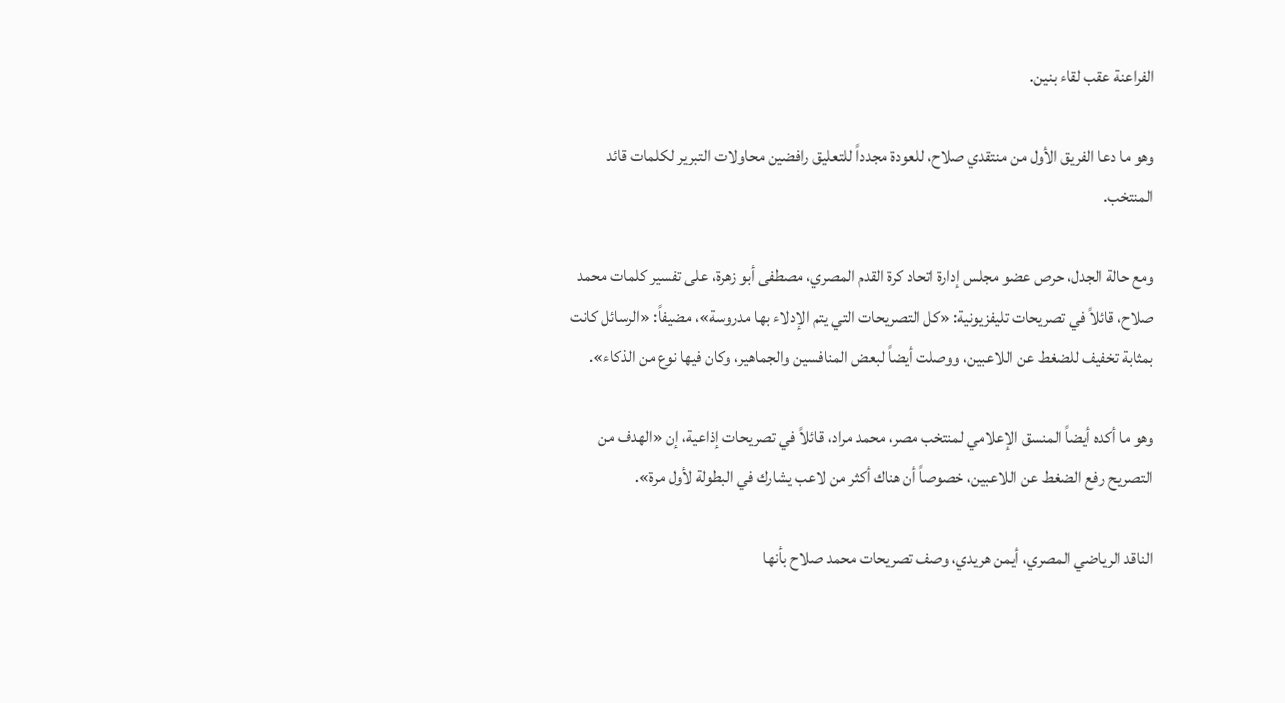الفراعنة عقب لقاء بنين.

وهو ما دعا الفريق الأول من منتقدي صلاح، للعودة مجدداً للتعليق رافضين محاولات التبرير لكلمات قائد المنتخب.

ومع حالة الجدل، حرص عضو مجلس إدارة اتحاد كرة القدم المصري، مصطفى أبو زهرة، على تفسير كلمات محمد صلاح، قائلاً في تصريحات تليفزيونية: «كل التصريحات التي يتم الإدلاء بها مدروسة»، مضيفاً: «الرسائل كانت بمثابة تخفيف للضغط عن اللاعبين، ووصلت أيضاً لبعض المنافسين والجماهير، وكان فيها نوع من الذكاء».

وهو ما أكده أيضاً المنسق الإعلامي لمنتخب مصر، محمد مراد، قائلاً في تصريحات إذاعية، إن «الهدف من التصريح رفع الضغط عن اللاعبين، خصوصاً أن هناك أكثر من لاعب يشارك في البطولة لأول مرة».

الناقد الرياضي المصري، أيمن هريدي، وصف تصريحات محمد صلاح بأنها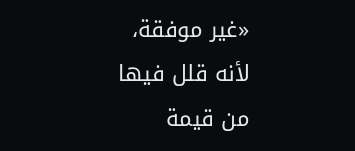«غير موفقة، لأنه قلل فيها من قيمة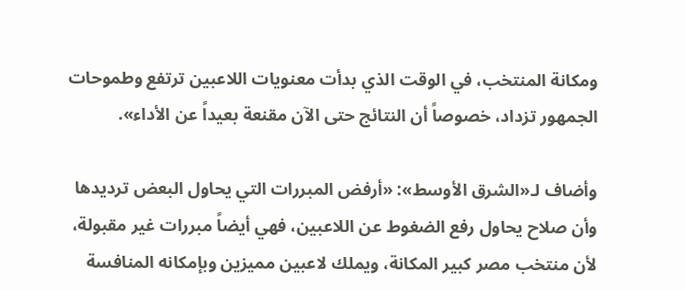ومكانة المنتخب، في الوقت الذي بدأت معنويات اللاعبين ترتفع وطموحات الجمهور تزداد، خصوصاً أن النتائج حتى الآن مقنعة بعيداً عن الأداء».

وأضاف لـ«الشرق الأوسط»: «أرفض المبررات التي يحاول البعض ترديدها وأن صلاح يحاول رفع الضغوط عن اللاعبين، فهي أيضاً مبررات غير مقبولة، لأن منتخب مصر كبير المكانة، ويملك لاعبين مميزين وبإمكانه المنافسة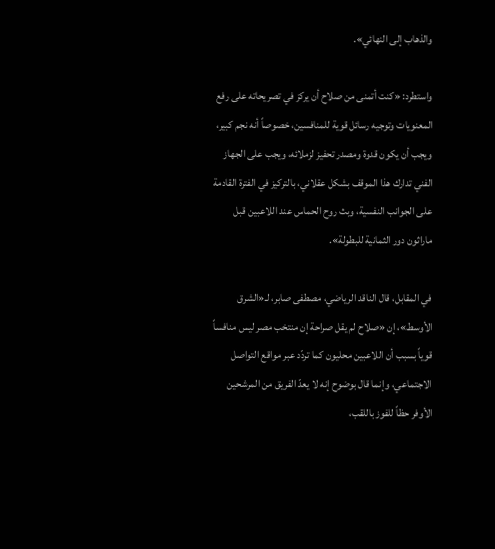والذهاب إلى النهائي».

واستطرد: «كنت أتمنى من صلاح أن يركز في تصريحاته على رفع المعنويات وتوجيه رسائل قوية للمنافسين، خصوصاً أنه نجم كبير، ويجب أن يكون قدوة ومصدر تحفيز لزملائه، ويجب على الجهاز الفني تدارك هذا الموقف بشكل عقلاني، بالتركيز في الفترة القادمة على الجوانب النفسية، وبث روح الحماس عند اللاعبين قبل ماراثون دور الثمانية للبطولة».

في المقابل، قال الناقد الرياضي، مصطفى صابر، لـ«الشرق الأوسط»، إن «صلاح لم يقل صراحة إن منتخب مصر ليس منافساً قوياً بسبب أن اللاعبين محليون كما تردّد عبر مواقع التواصل الاجتماعي، وإنما قال بوضوح إنه لا يعدّ الفريق من المرشحين الأوفر حظاً للفوز باللقب،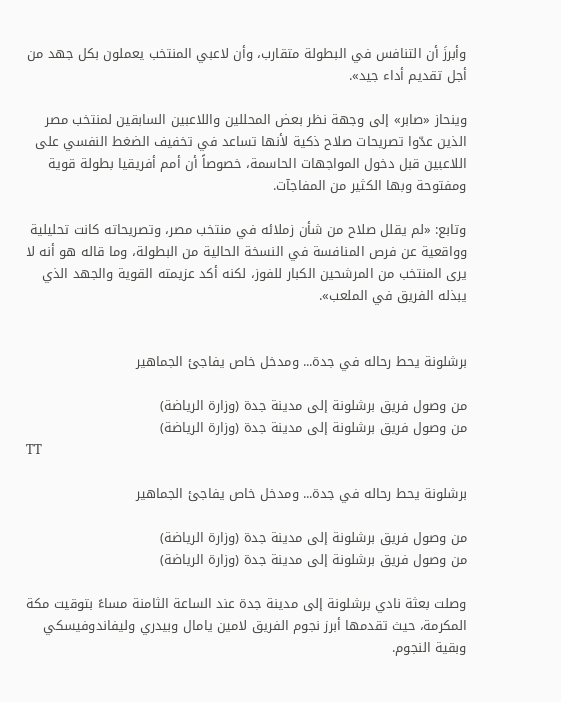وأبرزَ أن التنافس في البطولة متقارب، وأن لاعبي المنتخب يعملون بكل جهد من أجل تقديم أداء جيد».

وينحاز «صابر» إلى وجهة نظر بعض المحللين واللاعبين السابقين لمنتخب مصر الذين عدّوا تصريحات صلاح ذكية لأنها تساعد في تخفيف الضغط النفسي على اللاعبين قبل دخول المواجهات الحاسمة، خصوصاً أن أمم أفريقيا بطولة قوية ومفتوحة وبها الكثير من المفاجآت.

وتابع: «لم يقلل صلاح من شأن زملائه في منتخب مصر، وتصريحاته كانت تحليلية وواقعية عن فرص المنافسة في النسخة الحالية من البطولة، وما قاله هو أنه لا يرى المنتخب من المرشحين الكبار للفوز، لكنه أكد عزيمته القوية والجهد الذي يبذله الفريق في الملعب».


برشلونة يحط رحاله في جدة... ومدخل خاص يفاجئ الجماهير

من وصول فريق برشلونة إلى مدينة جدة (وزارة الرياضة)
من وصول فريق برشلونة إلى مدينة جدة (وزارة الرياضة)
TT

برشلونة يحط رحاله في جدة... ومدخل خاص يفاجئ الجماهير

من وصول فريق برشلونة إلى مدينة جدة (وزارة الرياضة)
من وصول فريق برشلونة إلى مدينة جدة (وزارة الرياضة)

وصلت بعثة نادي برشلونة إلى مدينة جدة عند الساعة الثامنة مساءً بتوقيت مكة المكرمة، حيث تقدمها أبرز نجوم الفريق لامين يامال وبيدري وليفاندوفيسكي وبقية النجوم.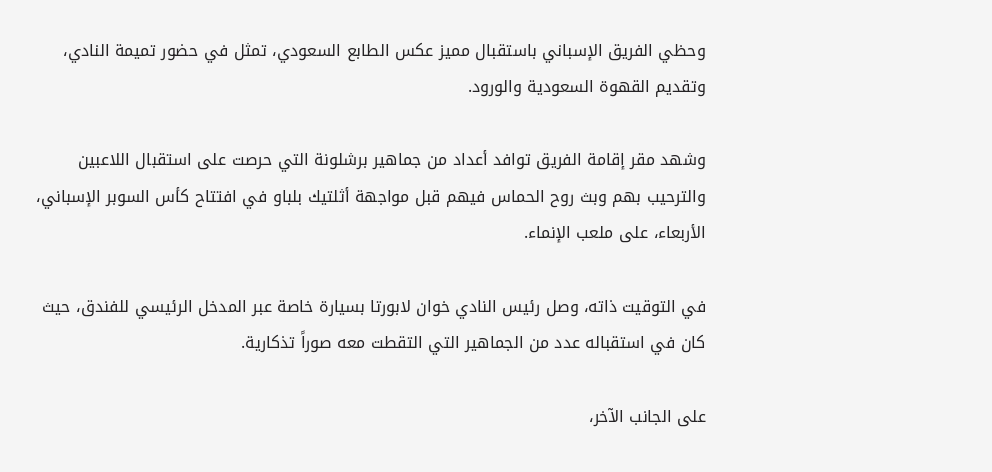وحظي الفريق الإسباني باستقبال مميز عكس الطابع السعودي، تمثل في حضور تميمة النادي، وتقديم القهوة السعودية والورود.

وشهد مقر إقامة الفريق توافد أعداد من جماهير برشلونة التي حرصت على استقبال اللاعبين والترحيب بهم وبث روح الحماس فيهم قبل مواجهة أثلتيك بلباو في افتتاح كأس السوبر الإسباني، الأربعاء، على ملعب الإنماء.

في التوقيت ذاته، وصل رئيس النادي خوان لابورتا بسيارة خاصة عبر المدخل الرئيسي للفندق، حيث كان في استقباله عدد من الجماهير التي التقطت معه صوراً تذكارية.

على الجانب الآخر،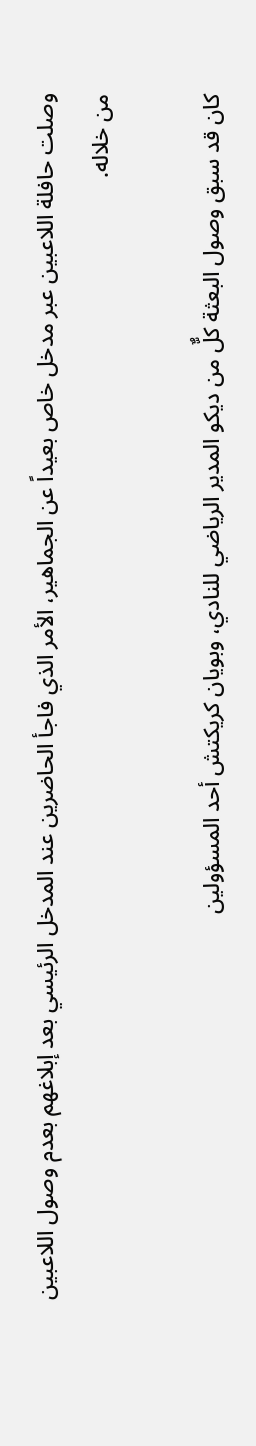وصلت حافلة اللاعبين عبر مدخل خاص بعيداً عن الجماهير، الأمر الذي فاجأ الحاضرين عند المدخل الرئيسي بعد إبلاغهم بعدم وصول اللاعبين من خلاله.

كان قد سبق وصول البعثة كلٌّ من ديكو المدير الرياضي للنادي، وبويان كريكتش أحد المسؤولين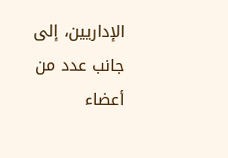الإداريين، إلى جانب عدد من أعضاء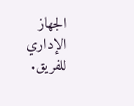الجهاز الإداري للفريق.